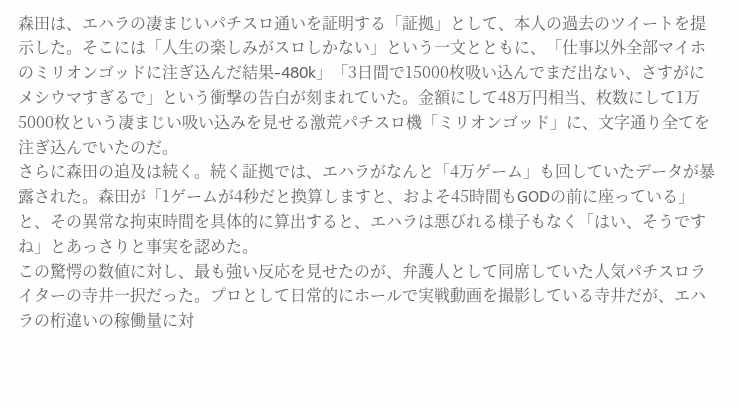森田は、エハラの凄まじいパチスロ通いを証明する「証拠」として、本人の過去のツイートを提示した。そこには「人生の楽しみがスロしかない」という一文とともに、「仕事以外全部マイホのミリオンゴッドに注ぎ込んだ結果-480k」「3日間で15000枚吸い込んでまだ出ない、さすがにメシウマすぎるで」という衝撃の告白が刻まれていた。金額にして48万円相当、枚数にして1万5000枚という凄まじい吸い込みを見せる激荒パチスロ機「ミリオンゴッド」に、文字通り全てを注ぎ込んでいたのだ。
さらに森田の追及は続く。続く証拠では、エハラがなんと「4万ゲーム」も回していたデータが暴露された。森田が「1ゲームが4秒だと換算しますと、およそ45時間もGODの前に座っている」と、その異常な拘束時間を具体的に算出すると、エハラは悪びれる様子もなく「はい、そうですね」とあっさりと事実を認めた。
この驚愕の数値に対し、最も強い反応を見せたのが、弁護人として同席していた人気パチスロライターの寺井一択だった。プロとして日常的にホールで実戦動画を撮影している寺井だが、エハラの桁違いの稼働量に対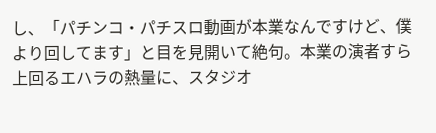し、「パチンコ・パチスロ動画が本業なんですけど、僕より回してます」と目を見開いて絶句。本業の演者すら上回るエハラの熱量に、スタジオ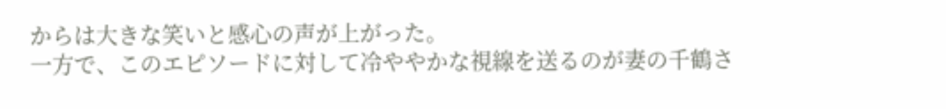からは大きな笑いと感心の声が上がった。
一方で、このエピソードに対して冷ややかな視線を送るのが妻の千鶴さ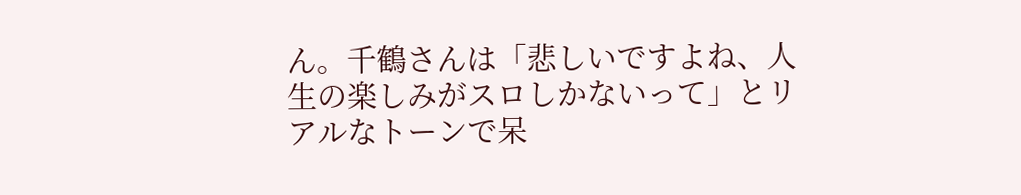ん。千鶴さんは「悲しいですよね、人生の楽しみがスロしかないって」とリアルなトーンで呆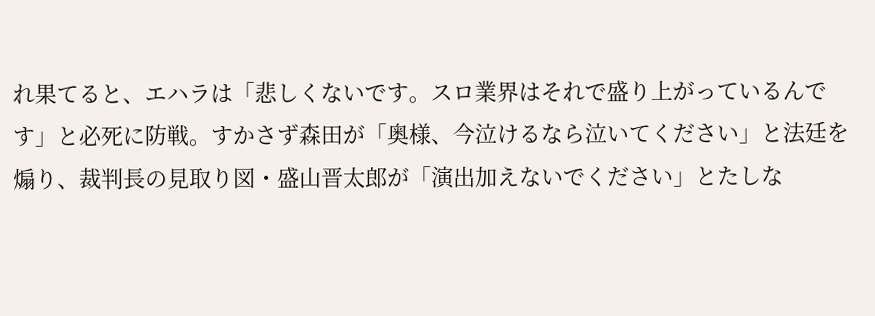れ果てると、エハラは「悲しくないです。スロ業界はそれで盛り上がっているんです」と必死に防戦。すかさず森田が「奥様、今泣けるなら泣いてください」と法廷を煽り、裁判長の見取り図・盛山晋太郎が「演出加えないでください」とたしな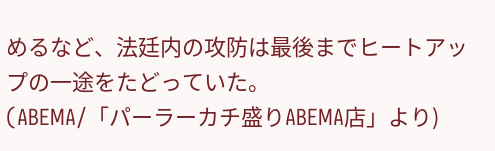めるなど、法廷内の攻防は最後までヒートアップの一途をたどっていた。
(ABEMA/「パーラーカチ盛りABEMA店」より)